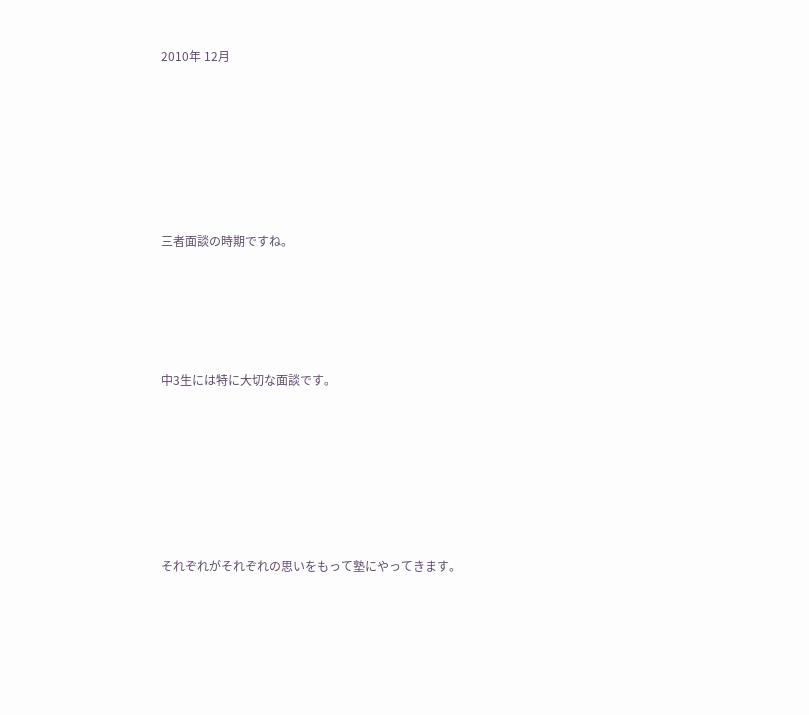2010年 12月







三者面談の時期ですね。





中3生には特に大切な面談です。







それぞれがそれぞれの思いをもって塾にやってきます。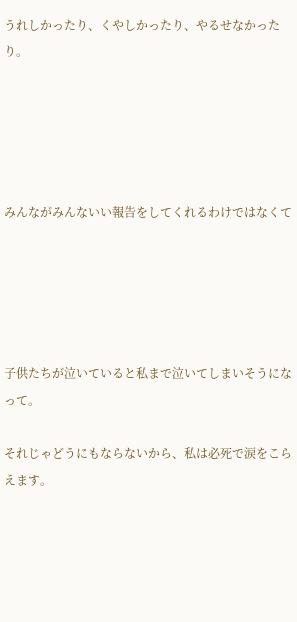うれしかったり、くやしかったり、やるせなかったり。





みんながみんないい報告をしてくれるわけではなくて





子供たちが泣いていると私まで泣いてしまいそうになって。

それじゃどうにもならないから、私は必死で涙をこらえます。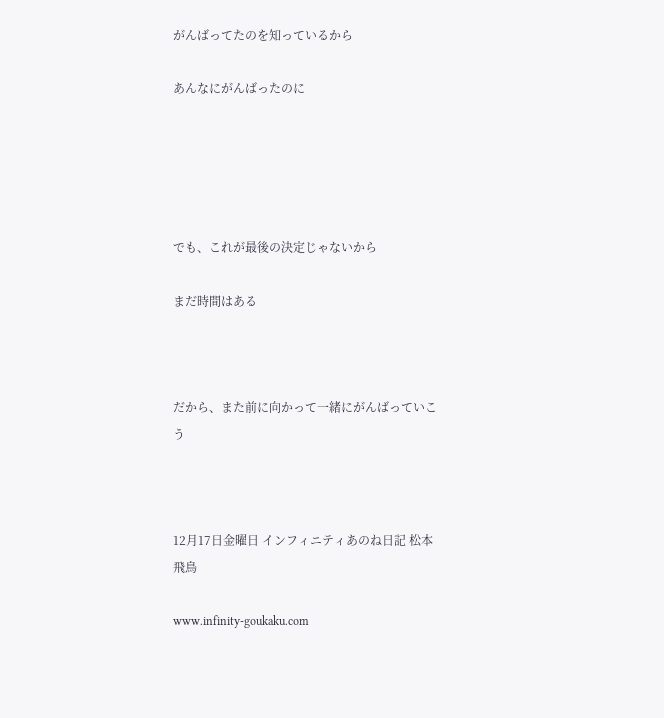がんばってたのを知っているから

あんなにがんばったのに





でも、これが最後の決定じゃないから

まだ時間はある



だから、また前に向かって一緒にがんばっていこう



12月17日金曜日 インフィニティあのね日記 松本飛鳥

www.infinity-goukaku.com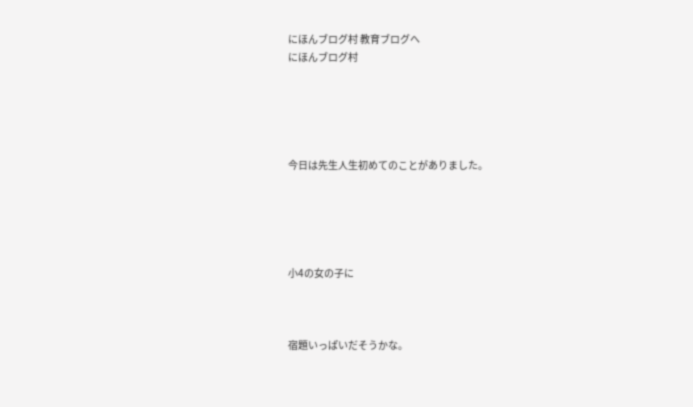にほんブログ村 教育ブログへ
にほんブログ村





今日は先生人生初めてのことがありました。





小4の女の子に



宿題いっぱいだそうかな。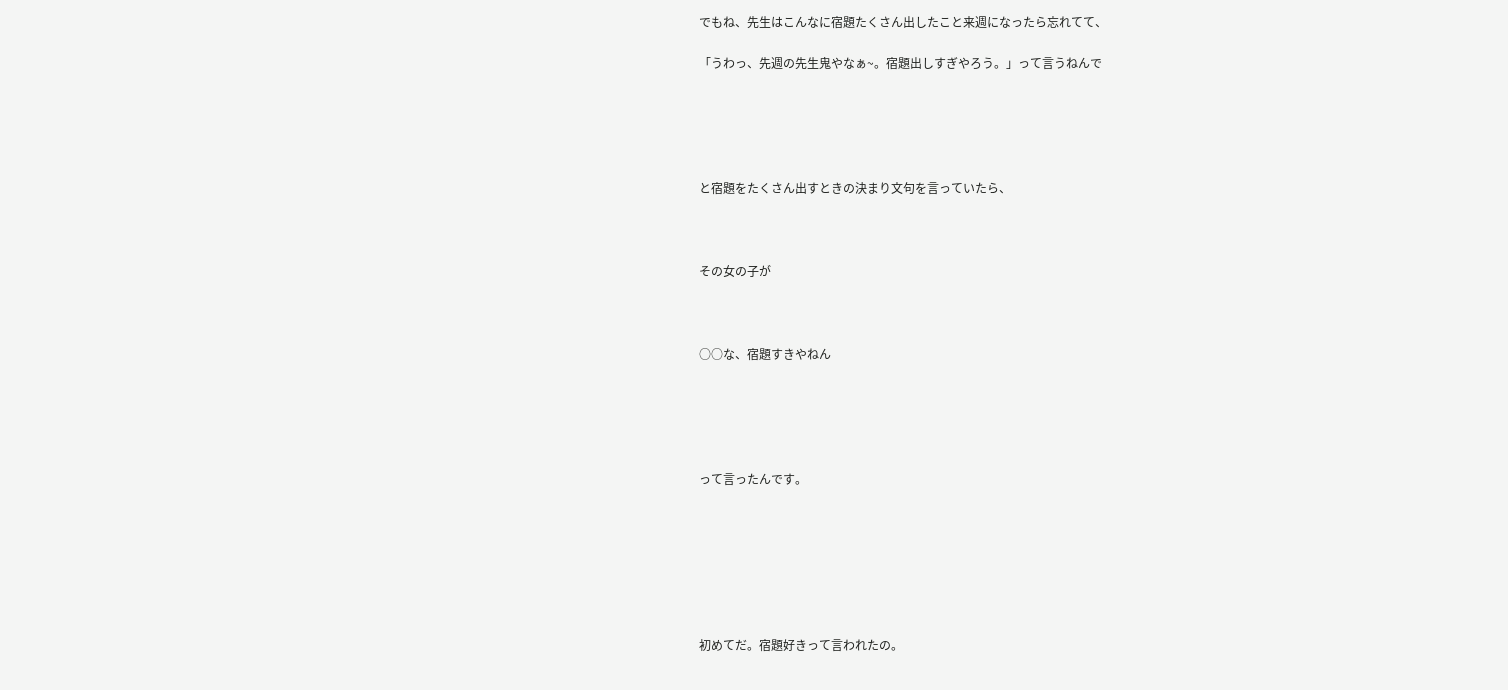でもね、先生はこんなに宿題たくさん出したこと来週になったら忘れてて、

「うわっ、先週の先生鬼やなぁ~。宿題出しすぎやろう。」って言うねんで





と宿題をたくさん出すときの決まり文句を言っていたら、



その女の子が



○○な、宿題すきやねん





って言ったんです。







初めてだ。宿題好きって言われたの。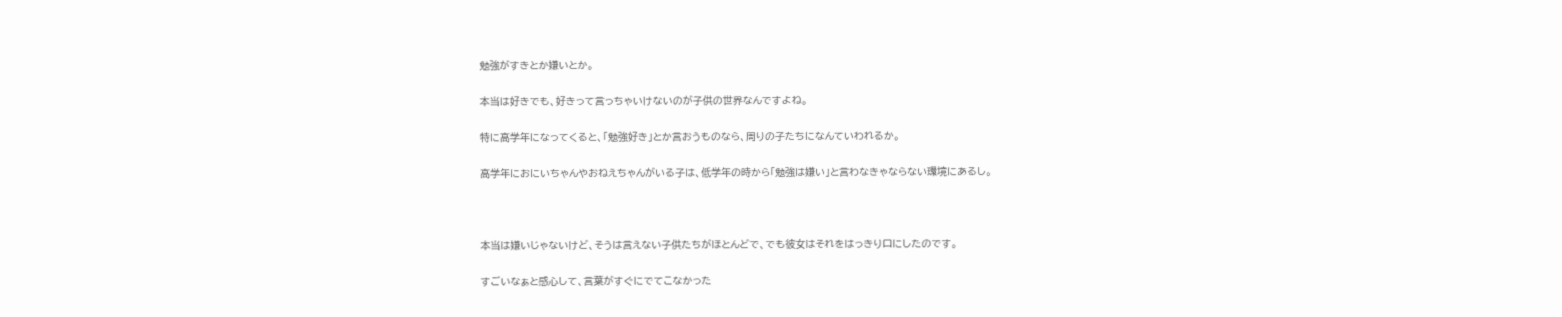勉強がすきとか嫌いとか。

本当は好きでも、好きって言っちゃいけないのが子供の世界なんですよね。

特に高学年になってくると、「勉強好き」とか言おうものなら、周りの子たちになんていわれるか。

高学年におにいちゃんやおねえちゃんがいる子は、低学年の時から「勉強は嫌い」と言わなきゃならない環境にあるし。



本当は嫌いじゃないけど、そうは言えない子供たちがほとんどで、でも彼女はそれをはっきり口にしたのです。

すごいなぁと感心して、言葉がすぐにでてこなかった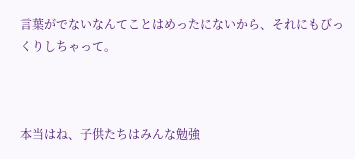言葉がでないなんてことはめったにないから、それにもびっくりしちゃって。



本当はね、子供たちはみんな勉強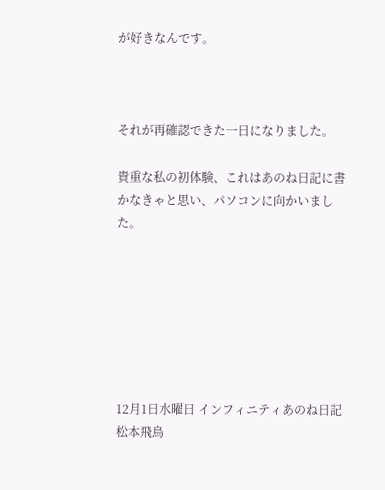が好きなんです。



それが再確認できた一日になりました。

貴重な私の初体験、これはあのね日記に書かなきゃと思い、パソコンに向かいました。







12月1日水曜日 インフィニティあのね日記 松本飛鳥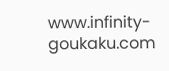www.infinity-goukaku.com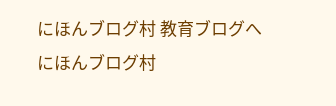にほんブログ村 教育ブログへ
にほんブログ村